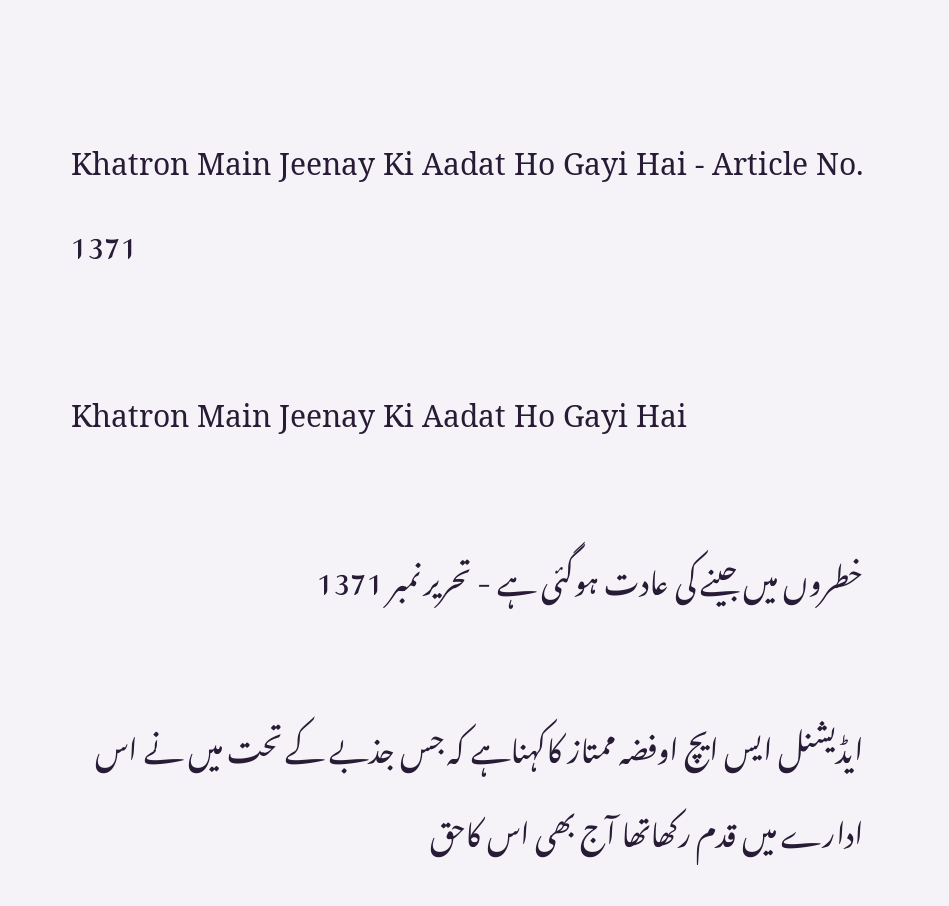Khatron Main Jeenay Ki Aadat Ho Gayi Hai - Article No. 1371

Khatron Main Jeenay Ki Aadat Ho Gayi Hai

خطروں میں جینے کی عادت ہوگئی ہے - تحریر نمبر 1371

ایڈیشنل ایس ایچ اوفضہ ممتاز کاکہناہے کہ جس جذبے کے تحت میں نے اس ادارے میں قدم رکھاتھا آج بھی اس کاحق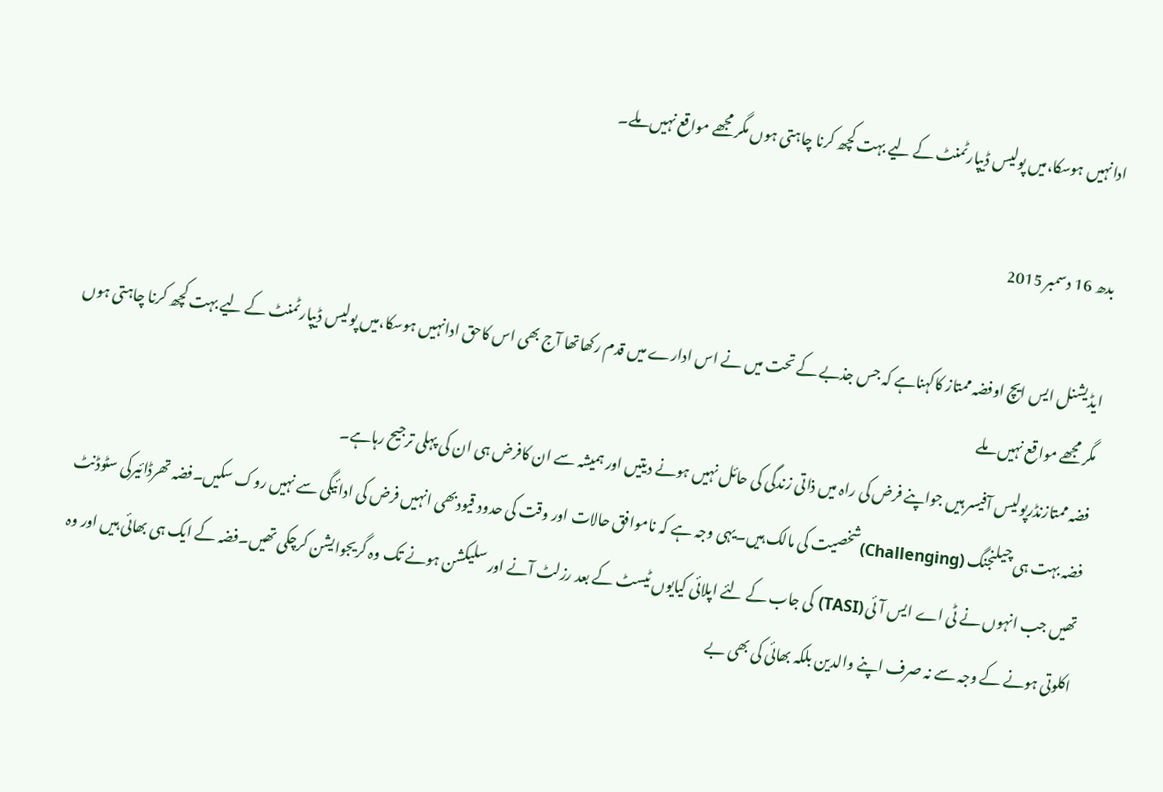ادانہیں ہوسکا،میں پولیس ڈیپارٹمنٹ کے لیے بہت کچھ کرنا چاہتی ہوں مگر مجھے مواقع نہیں ملے۔

بدھ 16 دسمبر 2015

ایڈیشنل ایس ایچ اوفضہ ممتاز کاکہناہے کہ جس جذبے کے تحت میں نے اس ادارے میں قدم رکھاتھا آج بھی اس کاحق ادانہیں ہوسکا،میں پولیس ڈیپارٹمنٹ کے لیے بہت کچھ کرنا چاہتی ہوں مگر مجھے مواقع نہیں ملے
فضہ ممتازنڈرپولیس آفیسر ہیں جواپنے فرض کی راہ میں ذاتی زندگی کی حائل نہیں ہونے دیتیں اور ہمیشہ سے ان کافرض ہی ان کی پہلی ترجیح رہاہے۔
فضہ بہت ہی چیلنجنگ (Challenging)شخصیت کی مالک ہیں۔یہی وجہ ہے کہ ناموافق حالات اور وقت کی حدود قیودبھی انہیں فرض کی ادائیگی سے نہیں روک سکیں۔فضہ تھرڈائیرکی سٹوڈنٹ تھیں جب انہوں نے ٹی اے ایس آئی (TASI) کی جاب کے لئے اپلائی کیایوں ٹیسٹ کے بعد رزلٹ آنے اور سلیکشن ہونے تک وہ گریجوایشن کرچکی تھیں۔فضہ کے ایک ہی بھائی ہیں اور وہ اکلوتی ہونے کے وجہ سے نہ صرف اپنے والدین بلکہ بھائی کی بھی بے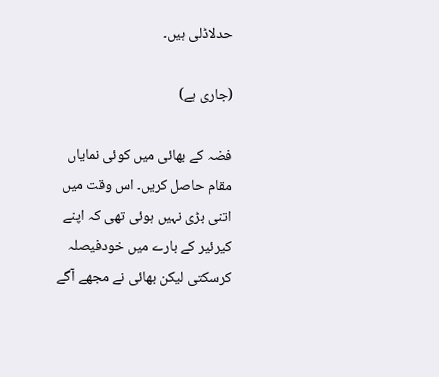حدلاڈلی ہیں۔

(جاری ہے)

فضہ کے بھائی میں کوئی نمایاں مقام حاصل کریں۔ اس وقت میں اتنی بڑی نہیں ہوئی تھی کہ اپنے کیرئیر کے بارے میں خودفیصلہ کرسکتی لیکن بھائی نے مجھے آگے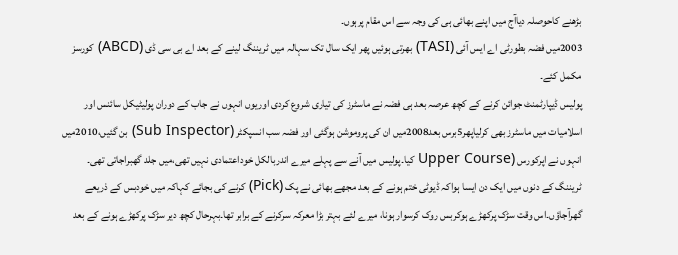بڑھنے کاحوصلہ دیاآج میں اپنے بھائی ہی کی وجہ سے اس مقام پرہوں۔
2003میں فضہ بطورٹی اے ایس آئی (TASI) بھرتی ہوئیں پھر ایک سال تک سہالہ میں ٹریننگ لینے کے بعد اے بی سی ڈی (ABCD) کورسز مکمل کئے۔
پولیس ڈیپارٹمنٹ جوائن کرنے کے کچھ عرصہ بعد ہی فضہ نے ماسٹرز کی تیاری شروع کردی اوریوں انہوں نے جاب کے دوران پولیٹیکل سائنس اور اسلامیات میں ماسٹرز بھی کرلیاپھر5برس بعد2008میں ان کی پروموشن ہوگئی اور فضہ سب انسپکٹر (Sub Inspector) بن گئیں،2010میں انہوں نے اپرکورس (Upper Course کیا۔پولیس میں آنے سے پہلے میرے اندربالکل خوداعتمادی نہیں تھی،میں جلد گھبراجاتی تھی۔
ٹریننگ کے دنوں میں ایک دن ایسا ہواکہ ڈیوٹی ختم ہونے کے بعد مجھے بھائی نے پک (Pick) کرنے کی بجائے کہاکہ میں خودبس کے ذریعے گھرآجاؤں۔اس وقت سڑک پرکھڑے ہوکربس روک کرسوار ہونا، میرے لئے بہتر بڑا معرکہ سرکرنے کے برابر تھا۔بہرحال کچھ دیر سڑک پرکھڑے ہونے کے بعد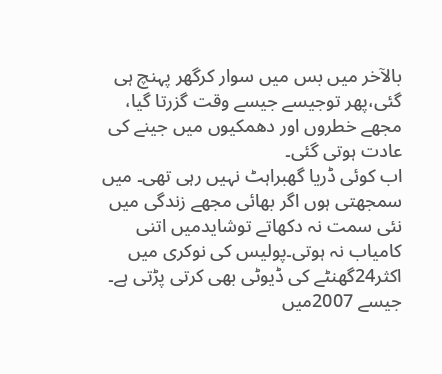بالآخر میں بس میں سوار کرگھر پہنچ ہی گئی،پھر توجیسے جیسے وقت گزرتا گیا، مجھے خطروں اور دھمکیوں میں جینے کی عادت ہوتی گئی۔
اب کوئی ڈریا گھبراہٹ نہیں رہی تھی۔ میں سمجھتی ہوں اگر بھائی مجھے زندگی میں نئی سمت نہ دکھاتے توشایدمیں اتنی کامیاب نہ ہوتی۔پولیس کی نوکری میں اکثر24گھنٹے کی ڈیوٹی بھی کرتی پڑتی ہے۔ جیسے 2007میں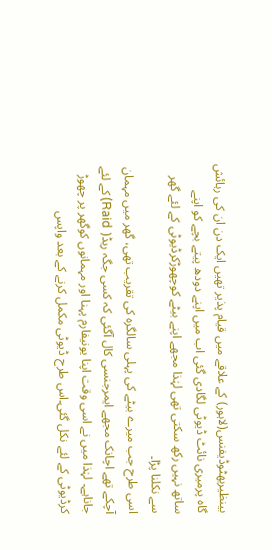بینظیربھٹوڈیفنس(لاہور) کے علاقے میں قیام پذیر تھیں ایک دن ان کی رہائش گاہ پرمیری نائٹ ڈیوٹی لگادی گئی اب میں اپنے دودھ پیتے بچے کو اپنے ساتھ نہیں رکھ سکتی تھی لہٰذا مجھے اپنے بیٹے کوچھوڑکرڈیوٹی کے لئے گھر سے نکلنا پڑا۔
اسی طرح جب میرے بیٹے کی پہلی سالگرہ کی تقریب تھی، گھر میں مہمان آچکے تھے اچانک مجھے ایمرجنسی کال آگئی کہ کسی جگہ ریڈ( Raid) کے لئے جاناہے۔ لہٰذا میں نے اسی وقت اپنا یونیفارم پہنا اور مہمانوں کوگھر پر چھوڑ کرڈیوٹی کے لئے نکل گئی۔اس طرح ڈیوٹی مکمل کرنے کے بعد واپس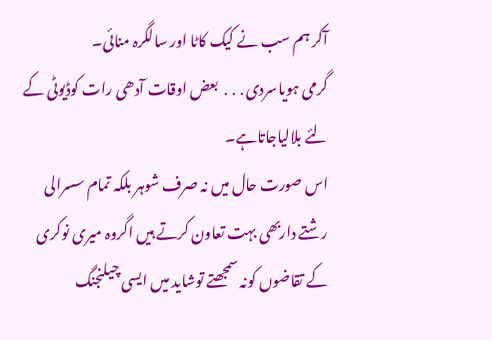آکر ہم سب نے کیک کاٹا اور سالگرہ منائی۔
گرمی ہویاسردی․․․ بعض اوقات آدھی رات کوڈیوٹی کے لئے بلالیاجاتاہے۔
اس صورت حال میں نہ صرف شوہر بلکہ تمام سسرالی رشتے داربھی بہت تعاون کرتے ہیں اگروہ میری نوکری کے تقاضوں کونہ سمجھتے توشاید میں ایسی چیلنجنگ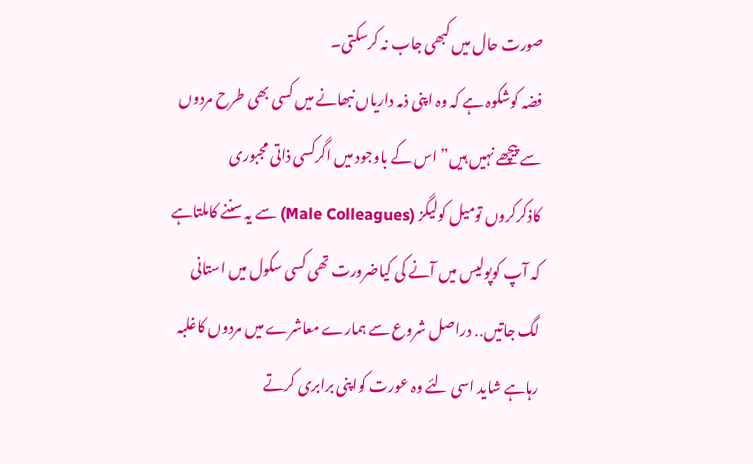صورت حال میں کبھی جاب نہ کرسکتی۔
فضہ کوشکوہ ہے کہ وہ اپنی ذمہ داریاں نبھانے میں کسی بھی طرح مردوں سے پیچھے نہیں ہیں” اس کے باوجود میں اگرکسی ذاتی مجبوری کاذکرکروں تومیل کولیگز (Male Colleagues) سے یہ سننے کاملتاہے کہ آپ کوپولیس میں آنے کی کیاضرورت تھی کسی سکول میں استانی لگ جاتیں․․ دراصل شروع سے ہمارے معاشرے میں مردوں کاغلبہ رہاہے شاید اسی لئے وہ عورت کواپنی برابری کرتے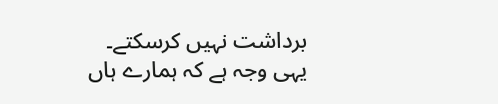برداشت نہیں کرسکتے۔
یہی وجہ ہے کہ ہمارے ہاں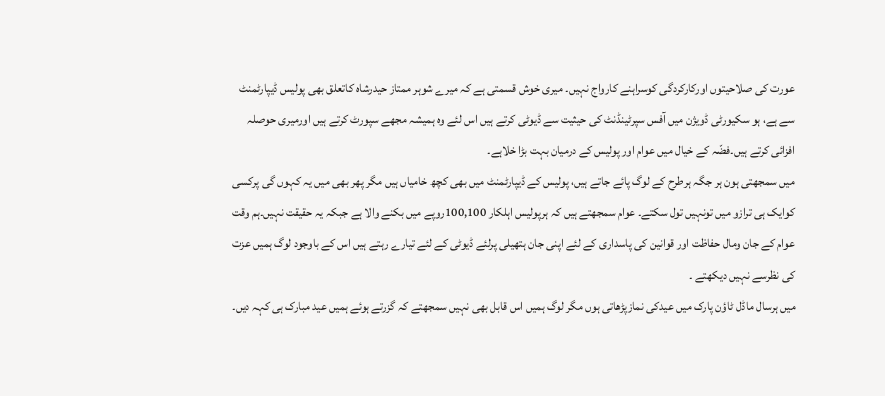عورت کی صلاحیتوں اورکارکردگی کوسراہنے کارواج نہیں۔ میری خوش قسمتی ہے کہ میرے شوہر ممتاز حیدرشاہ کاتعلق بھی پولیس ڈیپارٹمنٹ سے ہے، ہو سکیورٹی ڈویژن میں آفس سپرٹینڈنٹ کی حیثیت سے ڈیوٹی کرتے ہیں اس لئے وہ ہمیشہ مجھے سپورٹ کرتے ہیں اورمیری حوصلہ افزائی کرتے ہیں۔فضّہ کے خیال میں عوام اور پولیس کے درمیان بہت بڑا خلاہے۔
میں سمجھتی ہون ہر جگہ ہرطرح کے لوگ پائے جاتے ہیں، پولیس کے ڈیپارٹمنٹ میں بھی کچھ خامیاں ہیں مگر پھر بھی میں یہ کہوں گی پرکسی کوایک ہی ترازو میں تونہیں تول سکتے۔ عوام سمجھتے ہیں کہ ہرپولیس اہلکار 100,100روپے میں بکنے والا ہے جبکہ یہ حقیقت نہیں۔ہم وقت عوام کے جان ومال حفاظت اور قوانین کی پاسداری کے لئے اپنی جان ہتھیلی پرلئے ڈیوٹی کے لئے تیارے رہتے ہیں اس کے باوجود لوگ ہمیں عزت کی نظرسے نہیں دیکھتے ۔
میں ہرسال ماڈل ٹاؤن پارک میں عیدکی نمازپڑھاتی ہوں مگر لوگ ہمیں اس قابل بھی نہیں سمجھتے کہ گزرتے ہوئے ہمیں عید مبارک ہی کہہ دیں۔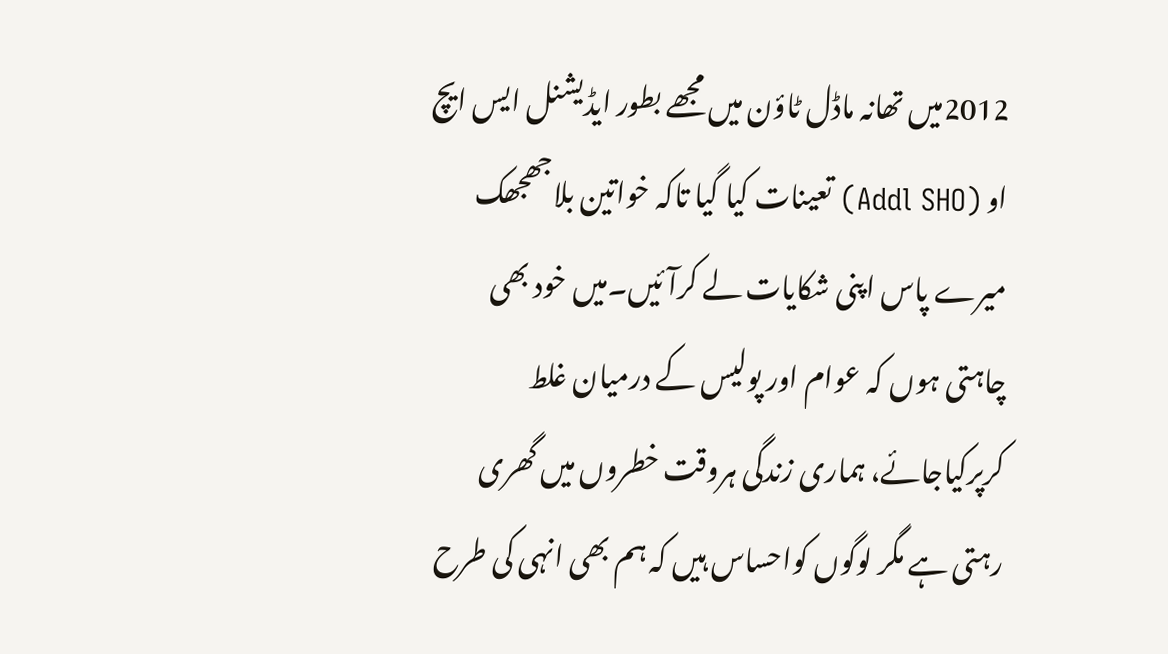2012میں تھانہ ماڈل ٹاؤن میں مجھے بطور ایڈیشنل ایس ایچ او (Addl SHO) تعینات کیا گیا تاکہ خواتین بلاجھجھک میرے پاس اپنی شکایات لے کرآئیں۔میں خود بھی چاہتی ہوں کہ عوام اور پولیس کے درمیان غلط کرپرکیاجائے، ہماری زندگی ہروقت خطروں میں گھری رہتی ہے مگر لوگوں کواحساس ہیں کہ ہم بھی انہی کی طرح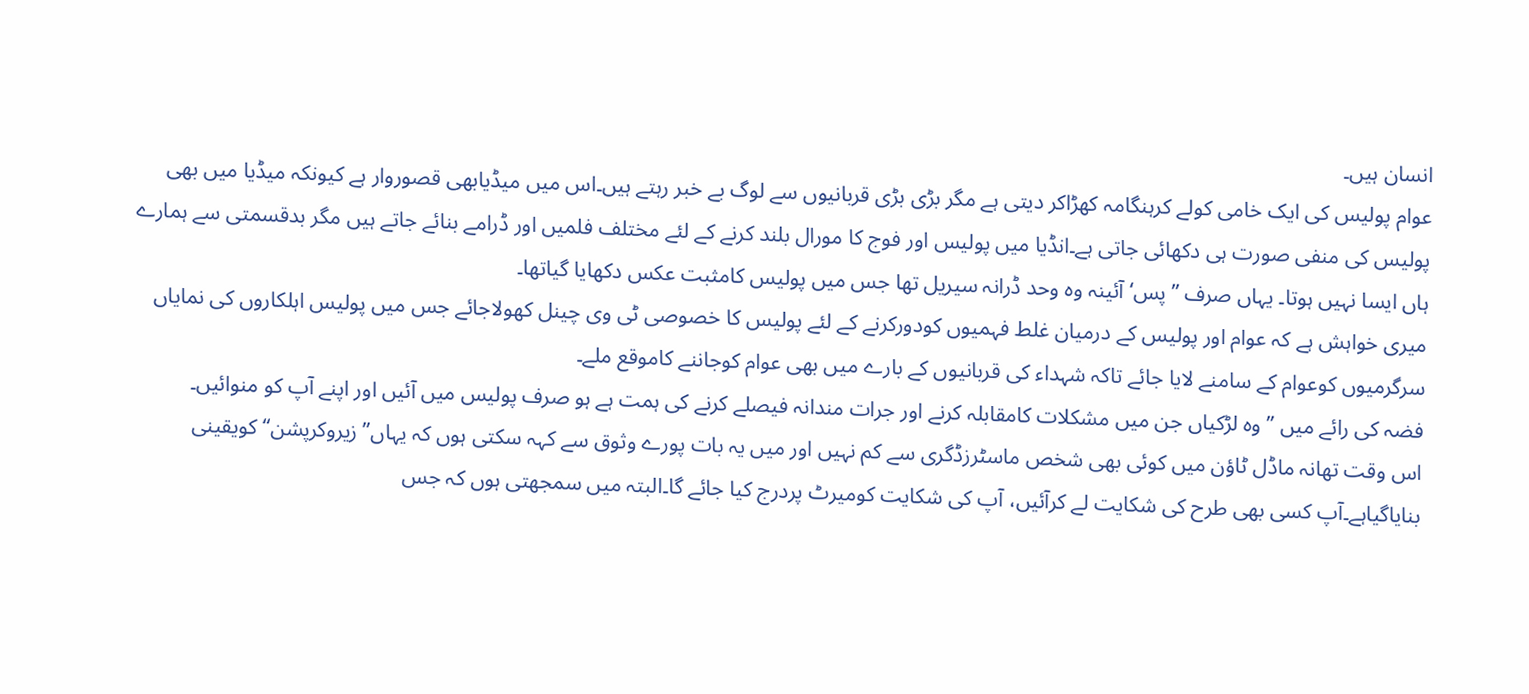انسان ہیں۔
عوام پولیس کی ایک خامی کولے کرہنگامہ کھڑاکر دیتی ہے مگر بڑی بڑی قربانیوں سے لوگ بے خبر رہتے ہیں۔اس میں میڈیابھی قصوروار ہے کیونکہ میڈیا میں بھی پولیس کی منفی صورت ہی دکھائی جاتی ہے۔انڈیا میں پولیس اور فوج کا مورال بلند کرنے کے لئے مختلف فلمیں اور ڈرامے بنائے جاتے ہیں مگر بدقسمتی سے ہمارے ہاں ایسا نہیں ہوتا۔ یہاں صرف ”پس‘ آئینہ وہ وحد ڈرانہ سیریل تھا جس میں پولیس کامثبت عکس دکھایا گیاتھا۔
میری خواہش ہے کہ عوام اور پولیس کے درمیان غلط فہمیوں کودورکرنے کے لئے پولیس کا خصوصی ٹی وی چینل کھولاجائے جس میں پولیس اہلکاروں کی نمایاں سرگرمیوں کوعوام کے سامنے لایا جائے تاکہ شہداء کی قربانیوں کے بارے میں بھی عوام کوجاننے کاموقع ملے۔
فضہ کی رائے میں ” وہ لڑکیاں جن میں مشکلات کامقابلہ کرنے اور جرات مندانہ فیصلے کرنے کی ہمت ہے ہو صرف پولیس میں آئیں اور اپنے آپ کو منوائیں۔
اس وقت تھانہ ماڈل ٹاؤن میں کوئی بھی شخص ماسٹرزڈگری سے کم نہیں اور میں یہ بات پورے وثوق سے کہہ سکتی ہوں کہ یہاں” زیروکرپشن“ کویقینی بنایاگیاہے۔آپ کسی بھی طرح کی شکایت لے کرآئیں، آپ کی شکایت کومیرٹ پردرج کیا جائے گا۔البتہ میں سمجھتی ہوں کہ جس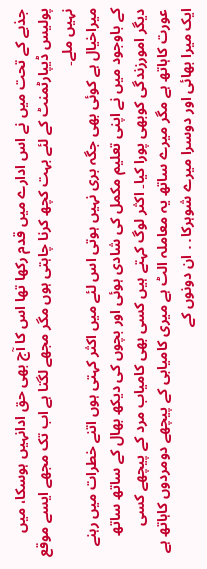جذبے کے تحت میں نے اس ادارے میں قدم رکھا تھا اس کا آج بھی حق ادانہیں ہوسکا، میں پولیس ڈیپارٹمنٹ کے لئے بہت کچھ کرنا چاہتی ہوں مگر مجھے لگتا ہے اب تک مجھے ایسے موقع نہیں ملے۔
میراخیال ہے کوئی بھی جگہ بری نہیں ہوتی اس لئے میں اکثر کہتی ہوں اتنے خطرات میں رہنے کے باوجود میں نے اپنی تعلیم مکمل کی شادی ہوئی اور بچوں کی دیکھ بھال کے ساتھ ساتھ دیگر امورزندگی کوبھی پورا کیا۔ اکثر لوگ کہتے ہیں کسی بھی کامیاب مرد کے پیچھے کسی عورت کاہاتھ ہے مگر میرے ساتھ یہ معاملہ الٹ ہے میری کامیابی کے پیچھے دومردوں کاہاتھ ہے ایک میرا بھائی اور دوسرا میرے شوہرکا․․ ان دونوں کے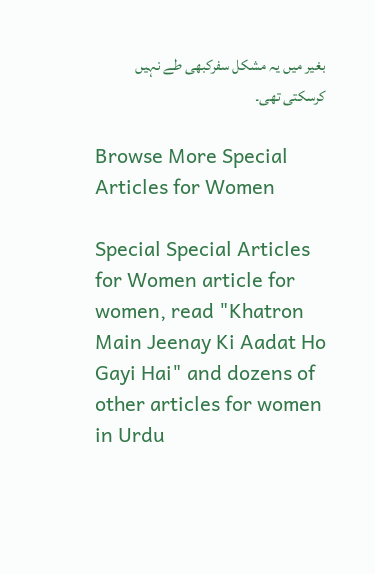بغیر میں یہ مشکل سفرکبھی طے نہیں کرسکتی تھی۔

Browse More Special Articles for Women

Special Special Articles for Women article for women, read "Khatron Main Jeenay Ki Aadat Ho Gayi Hai" and dozens of other articles for women in Urdu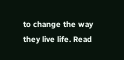to change the way they live life. Read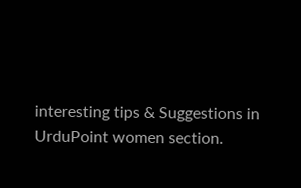interesting tips & Suggestions in UrduPoint women section.